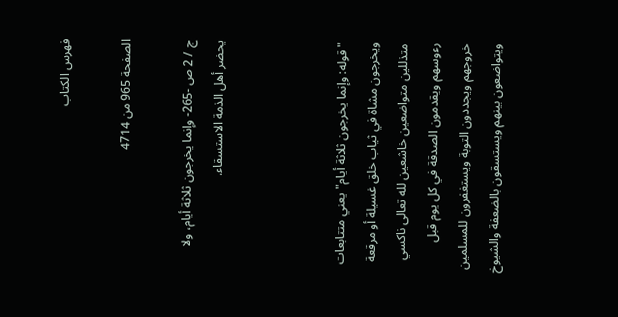فهرس الكتاب

الصفحة 965 من 4714

ج / 2 ص -265- وإنما يخرجون ثلاثة أيام، ولا يحضر أهل الذمة الاستسقاء.



"قوله: وإنما يخرجون ثلاثة أيام"يعني متتابعات ويخرجون مشاة في ثياب خلق غسيلة أو مرقعة متذللين متواضعين خاشعين لله تعالى ناكسي رءوسهم ويقدمون الصدقة في كل يوم قبل خروجهم ويجددون التوبة ويستغفرون للمسلمين ويتواضعون بينهم ويستسقون بالضعفة والشيوخ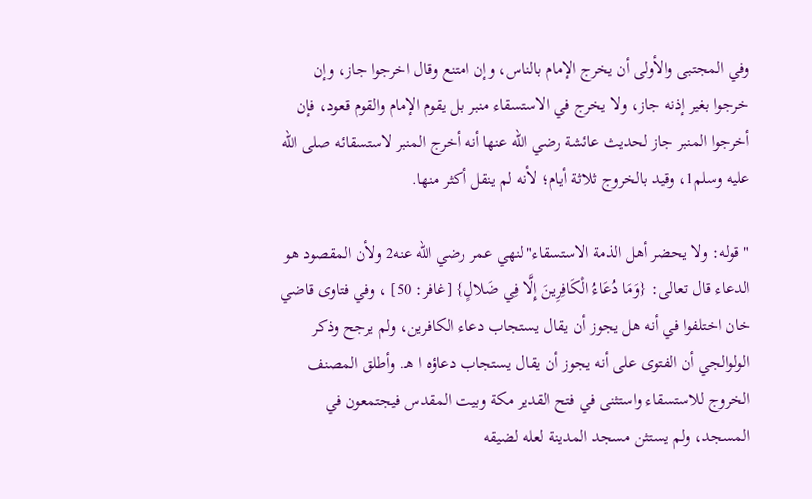وفي المجتبى والأولى أن يخرج الإمام بالناس، وإن امتنع وقال اخرجوا جاز، وإن خرجوا بغير إذنه جاز، ولا يخرج في الاستسقاء منبر بل يقوم الإمام والقوم قعود، فإن أخرجوا المنبر جاز لحديث عائشة رضي الله عنها أنه أخرج المنبر لاستسقائه صلى الله عليه وسلم1، وقيد بالخروج ثلاثة أيام؛ لأنه لم ينقل أكثر منها.

"قوله: ولا يحضر أهل الذمة الاستسقاء"لنهي عمر رضي الله عنه2 ولأن المقصود هو الدعاء قال تعالى: {وَمَا دُعَاءُ الْكَافِرِينَ إِلَّا فِي ضَلالٍ} [غافر: 50] ، وفي فتاوى قاضي خان اختلفوا في أنه هل يجوز أن يقال يستجاب دعاء الكافرين، ولم يرجح وذكر الولوالجي أن الفتوى على أنه يجوز أن يقال يستجاب دعاؤه ا هـ. وأطلق المصنف الخروج للاستسقاء واستثنى في فتح القدير مكة وبيت المقدس فيجتمعون في المسجد، ولم يستثن مسجد المدينة لعله لضيقه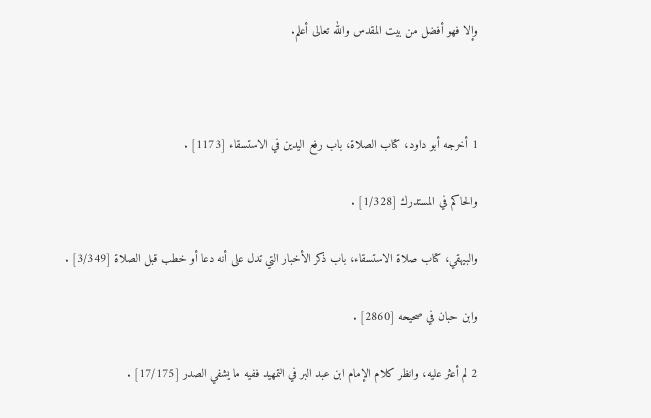وإلا فهو أفضل من بيت المقدس والله تعالى أعلم.



1 أخرجه أبو داود، كتاب الصلاة، باب رفع اليدين في الاستسقاء [1173] .

والحاكم في المستدرك [1/328] .

والبيهقي، كتاب صلاة الاستسقاء، باب ذكر الأخبار التي تدل على أنه دعا أو خطب قبل الصلاة [3/349] .

وابن حبان في صحيحه [2860] .

2 لم أعثر عليه، وانظر كلام الإمام ابن عبد البر في التمهيد ففيه ما يشفي الصدر [17/175] .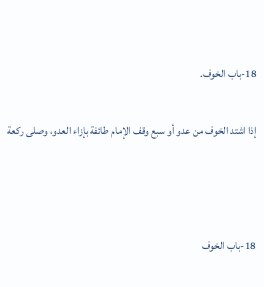18-باب الخوف.

إذا اشتد الخوف من عدو أو سبع وقف الإمام طائفة بإزاء العدو، وصلى ركعة



18-باب الخوف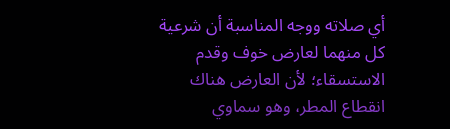أي صلاته ووجه المناسبة أن شرعية كل منهما لعارض خوف وقدم الاستسقاء؛ لأن العارض هناك انقطاع المطر، وهو سماوي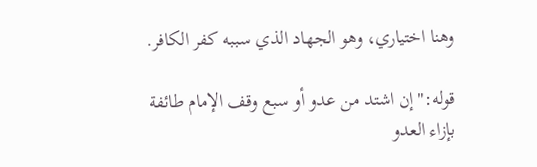وهنا اختياري، وهو الجهاد الذي سببه كفر الكافر.

قوله:"إن اشتد من عدو أو سبع وقف الإمام طائفة بإزاء العدو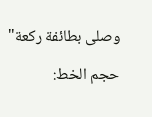وصلى بطائفة ركعة"

حجم الخط: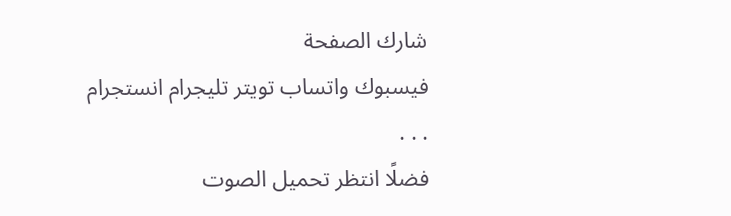شارك الصفحة
فيسبوك واتساب تويتر تليجرام انستجرام
. . .
فضلًا انتظر تحميل الصوت